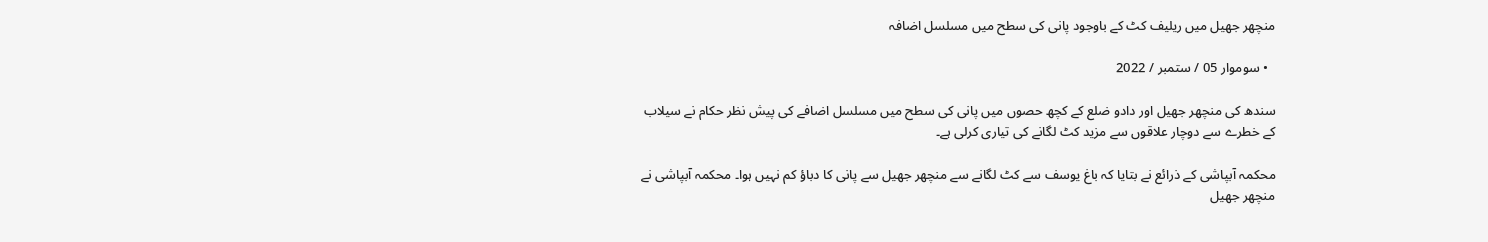منچھر جھیل میں ریلیف کٹ کے باوجود پانی کی سطح میں مسلسل اضافہ

  • سوموار 05 / ستمبر / 2022

سندھ کی منچھر جھیل اور دادو ضلع کے کچھ حصوں میں پانی کی سطح میں مسلسل اضافے کی پیش نظر حکام نے سیلاب کے خطرے سے دوچار علاقوں سے مزید کٹ لگانے کی تیاری کرلی ہے۔

محکمہ آبپاشی کے ذرائع نے بتایا کہ باغ یوسف سے کٹ لگانے سے منچھر جھیل سے پانی کا دباؤ کم نہیں ہوا۔ محکمہ آبپاشی نے منچھر جھیل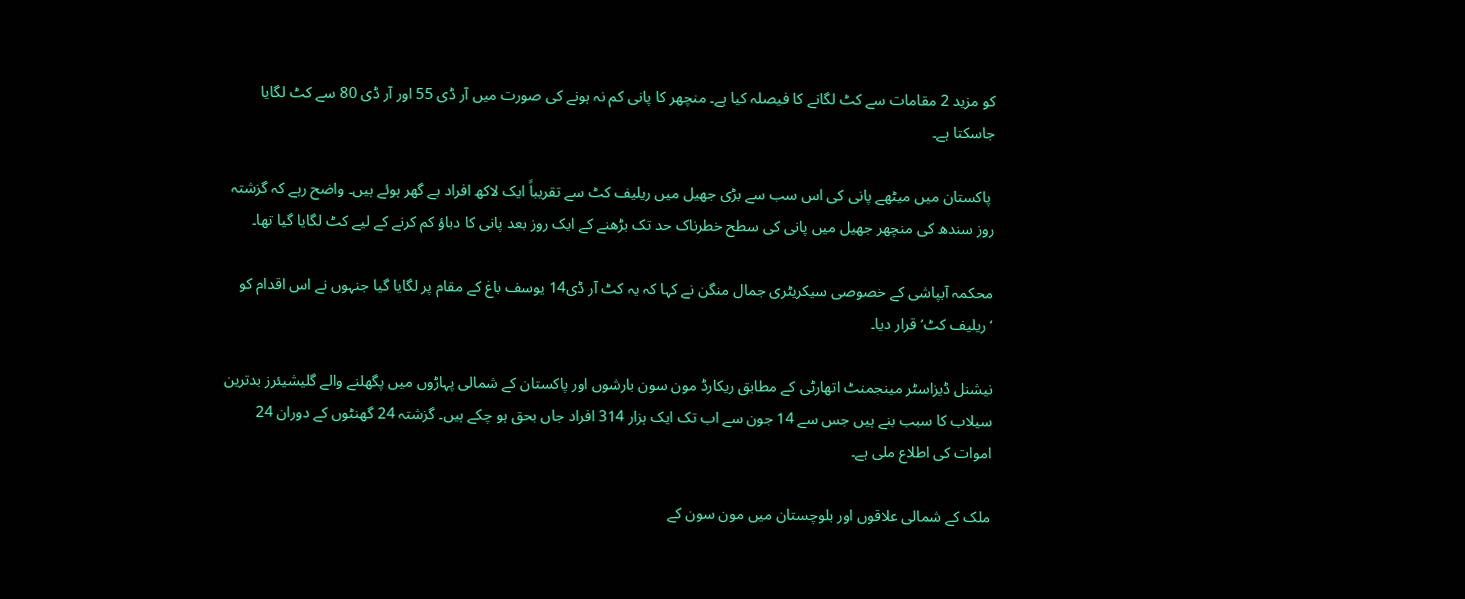کو مزید 2 مقامات سے کٹ لگانے کا فیصلہ کیا ہے۔ منچھر کا پانی کم نہ ہونے کی صورت میں آر ڈی 55 اور آر ڈی 80 سے کٹ لگایا جاسکتا ہے۔

 پاکستان میں میٹھے پانی کی اس سب سے بڑی جھیل میں ریلیف کٹ سے تقریباً ایک لاکھ افراد بے گھر ہوئے ہیں۔ واضح رہے کہ گزشتہ روز سندھ کی منچھر جھیل میں پانی کی سطح خطرناک حد تک بڑھنے کے ایک روز بعد پانی کا دباؤ کم کرنے کے لیے کٹ لگایا گیا تھا۔

محکمہ آبپاشی کے خصوصی سیکریٹری جمال منگن نے کہا کہ یہ کٹ آر ڈی14 یوسف باغ کے مقام پر لگایا گیا جنہوں نے اس اقدام کو ‘ریلیف کٹ’ قرار دیا۔

نیشنل ڈیزاسٹر مینجمنٹ اتھارٹی کے مطابق ریکارڈ مون سون بارشوں اور پاکستان کے شمالی پہاڑوں میں پگھلنے والے گلیشیئرز بدترین سیلاب کا سبب بنے ہیں جس سے 14 جون سے اب تک ایک ہزار 314 افراد جاں بحق ہو چکے ہیں۔ گزشتہ 24 گھنٹوں کے دوران 24 اموات کی اطلاع ملی ہے۔

ملک کے شمالی علاقوں اور بلوچستان میں مون سون کے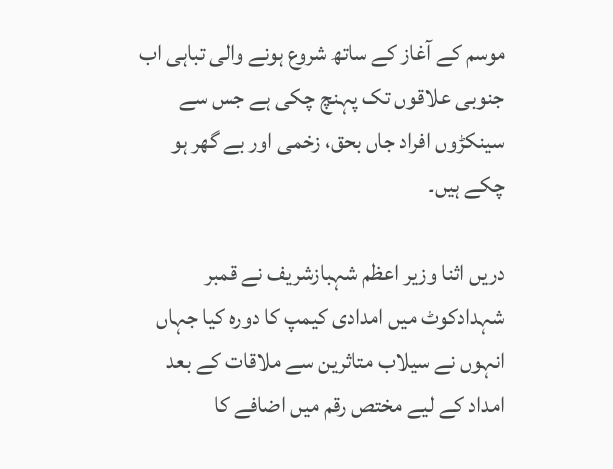موسم کے آغاز کے ساتھ شروع ہونے والی تباہی اب جنوبی علاقوں تک پہنچ چکی ہے جس سے سینکڑوں افراد جاں بحق، زخمی اور بے گھر ہو چکے ہیں۔

دریں اثنا وزیر اعظم شہبازشریف نے قمبر شہدادکوٹ میں امدادی کیمپ کا دورہ کیا جہاں انہوں نے سیلاب متاثرین سے ملاقات کے بعد امداد کے لیے مختص رقم میں اضافے کا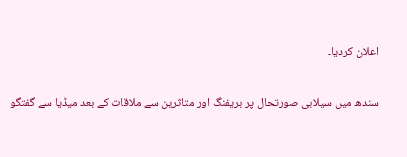اعلان کردیا۔

سندھ میں سیلابی صورتحال پر بریفنگ اور متاثرین سے ملاقات کے بعد میڈیا سے گفتگو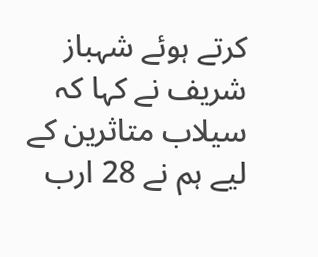کرتے ہوئے شہباز شریف نے کہا کہ سیلاب متاثرین کے لیے ہم نے 28 ارب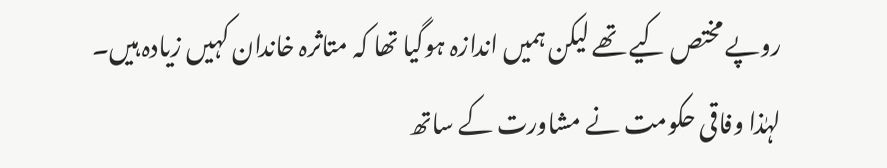روپے مختص کیے تھے لیکن ہمیں اندازہ ہوگیا تھا کہ متاثرہ خاندان کہیں زیادہ ہیں۔ لہٰذا وفاقی حکومت نے مشاورت کے ساتھ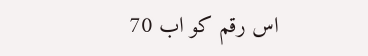اس رقم کو اب 70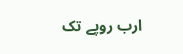ارب روپے تک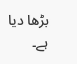بڑھا دیا ہے۔